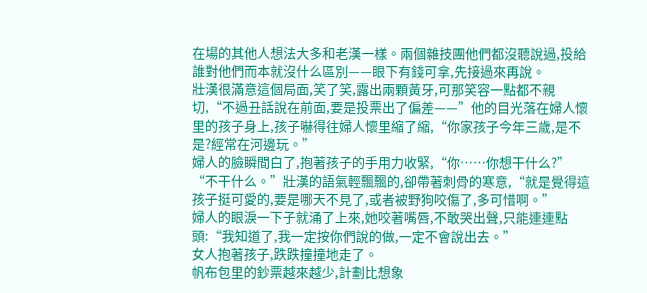在場的其他人想法大多和老漢一樣。兩個雜技團他們都沒聽說過,投給誰對他們而本就沒什么區別——眼下有錢可拿,先接過來再說。
壯漢很滿意這個局面,笑了笑,露出兩顆黃牙,可那笑容一點都不親切,“不過丑話說在前面,要是投票出了偏差——”他的目光落在婦人懷里的孩子身上,孩子嚇得往婦人懷里縮了縮,“你家孩子今年三歲,是不是?經常在河邊玩。”
婦人的臉瞬間白了,抱著孩子的手用力收緊,“你……你想干什么?”
“不干什么。”壯漢的語氣輕飄飄的,卻帶著刺骨的寒意,“就是覺得這孩子挺可愛的,要是哪天不見了,或者被野狗咬傷了,多可惜啊。”
婦人的眼淚一下子就涌了上來,她咬著嘴唇,不敢哭出聲,只能連連點頭:“我知道了,我一定按你們說的做,一定不會說出去。”
女人抱著孩子,跌跌撞撞地走了。
帆布包里的鈔票越來越少,計劃比想象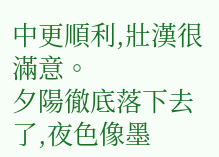中更順利,壯漢很滿意。
夕陽徹底落下去了,夜色像墨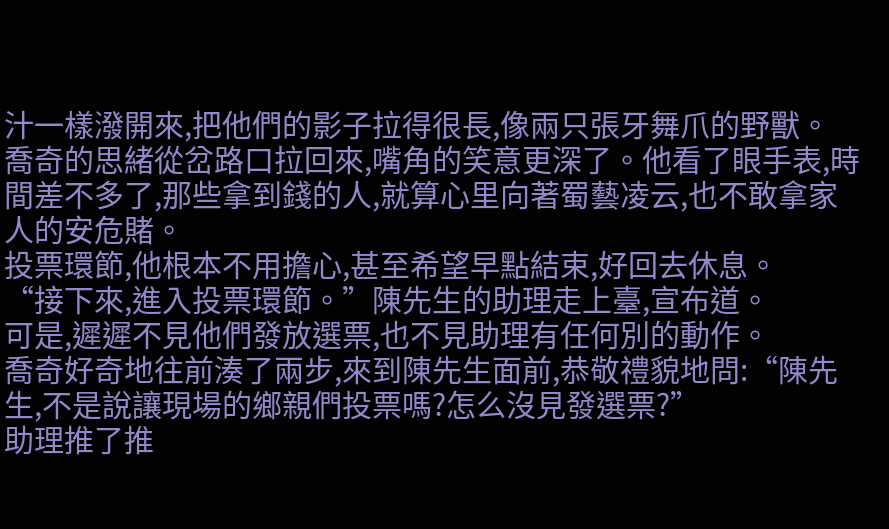汁一樣潑開來,把他們的影子拉得很長,像兩只張牙舞爪的野獸。
喬奇的思緒從岔路口拉回來,嘴角的笑意更深了。他看了眼手表,時間差不多了,那些拿到錢的人,就算心里向著蜀藝凌云,也不敢拿家人的安危賭。
投票環節,他根本不用擔心,甚至希望早點結束,好回去休息。
“接下來,進入投票環節。”陳先生的助理走上臺,宣布道。
可是,遲遲不見他們發放選票,也不見助理有任何別的動作。
喬奇好奇地往前湊了兩步,來到陳先生面前,恭敬禮貌地問:“陳先生,不是說讓現場的鄉親們投票嗎?怎么沒見發選票?”
助理推了推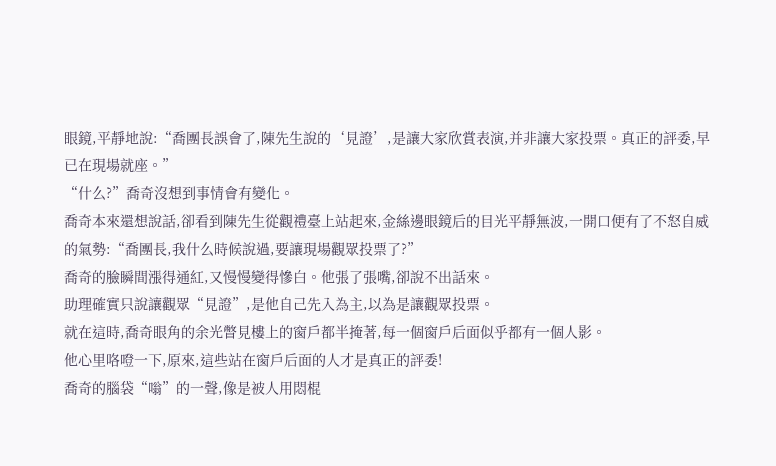眼鏡,平靜地說:“喬團長誤會了,陳先生說的‘見證’,是讓大家欣賞表演,并非讓大家投票。真正的評委,早已在現場就座。”
“什么?”喬奇沒想到事情會有變化。
喬奇本來還想說話,卻看到陳先生從觀禮臺上站起來,金絲邊眼鏡后的目光平靜無波,一開口便有了不怒自威的氣勢:“喬團長,我什么時候說過,要讓現場觀眾投票了?”
喬奇的臉瞬間漲得通紅,又慢慢變得慘白。他張了張嘴,卻說不出話來。
助理確實只說讓觀眾“見證”,是他自己先入為主,以為是讓觀眾投票。
就在這時,喬奇眼角的余光瞥見樓上的窗戶都半掩著,每一個窗戶后面似乎都有一個人影。
他心里咯噔一下,原來,這些站在窗戶后面的人才是真正的評委!
喬奇的腦袋“嗡”的一聲,像是被人用悶棍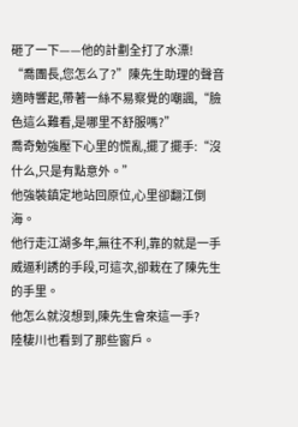砸了一下——他的計劃全打了水漂!
“喬團長,您怎么了?”陳先生助理的聲音適時響起,帶著一絲不易察覺的嘲諷,“臉色這么難看,是哪里不舒服嗎?”
喬奇勉強壓下心里的慌亂,擺了擺手:“沒什么,只是有點意外。”
他強裝鎮定地站回原位,心里卻翻江倒海。
他行走江湖多年,無往不利,靠的就是一手威逼利誘的手段,可這次,卻栽在了陳先生的手里。
他怎么就沒想到,陳先生會來這一手?
陸棲川也看到了那些窗戶。